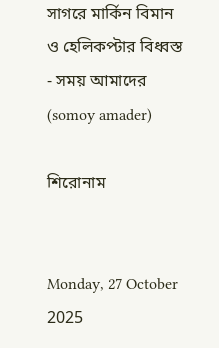সাগরে মার্কিন বিমান ও হেলিকপ্টার বিধ্বস্ত - সময় আমাদের (somoy amader)

শিরোনাম


Monday, 27 October 2025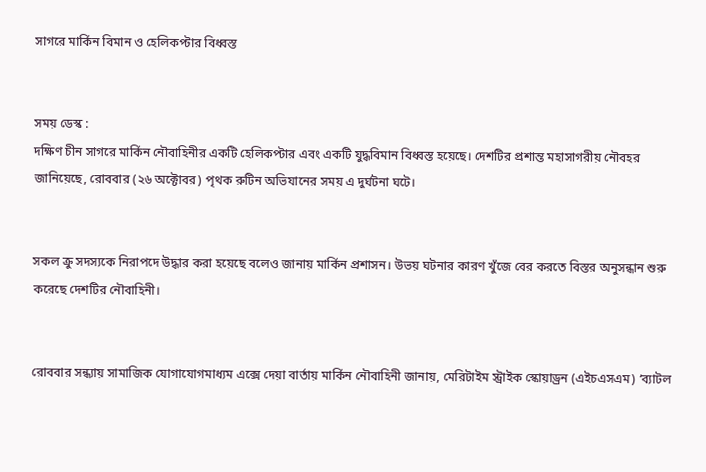সাগরে মার্কিন বিমান ও হেলিকপ্টার বিধ্বস্ত


সময় ডেস্ক :
দক্ষিণ চীন সাগরে মার্কিন নৌবাহিনীর একটি হেলিকপ্টার এবং একটি যুদ্ধবিমান বিধ্বস্ত হয়েছে। দেশটির প্রশান্ত মহাসাগরীয় নৌবহর জানিয়েছে, রোববার (২৬ অক্টোবর) পৃথক রুটিন অভিযানের সময় এ দুর্ঘটনা ঘটে।


সকল ক্রু সদস্যকে নিরাপদে উদ্ধার করা হয়েছে বলেও জানায় মার্কিন প্রশাসন। উভয় ঘটনার কারণ খুঁজে বের করতে বিস্তর অনুসন্ধান শুরু করেছে দেশটির নৌবাহিনী।


রোববার সন্ধ্যায় সামাজিক যোগাযোগমাধ্যম এক্সে দেয়া বার্তায় মার্কিন নৌবাহিনী জানায়, মেরিটাইম স্ট্রাইক স্কোয়াড্রন (এইচএসএম) ‘ব্যাটল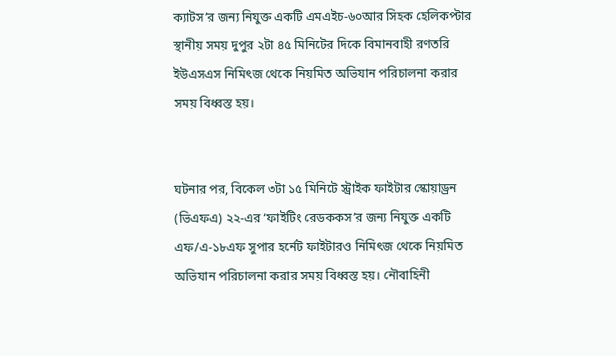ক্যাটস’র জন্য নিযুক্ত একটি এমএইচ-৬০আর সিহক হেলিকপ্টার স্থানীয় সময় দুপুর ২টা ৪৫ মিনিটের দিকে বিমানবাহী রণতরি ইউএসএস নিমিৎজ থেকে নিয়মিত অভিযান পরিচালনা করার সময় বিধ্বস্ত হয়।


ঘটনার পর, বিকেল ৩টা ১৫ মিনিটে স্ট্রাইক ফাইটার স্কোয়াড্রন (ভিএফএ) ২২-এর ‘ফাইটিং রেডককস’র জন্য নিযুক্ত একটি এফ/এ-১৮এফ সুপার হর্নেট ফাইটারও নিমিৎজ থেকে নিয়মিত অভিযান পরিচালনা করার সময় বিধ্বস্ত হয়। নৌবাহিনী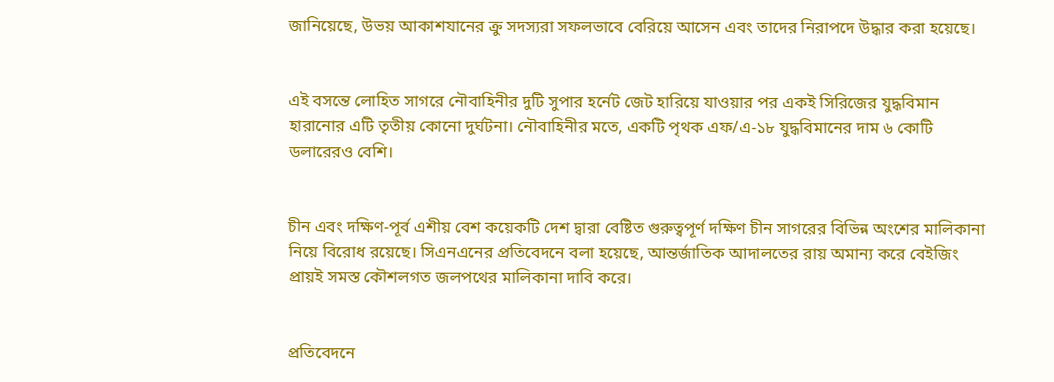জানিয়েছে, উভয় আকাশযানের ক্রু সদস্যরা সফলভাবে বেরিয়ে আসেন এবং তাদের নিরাপদে উদ্ধার করা হয়েছে।


এই বসন্তে লোহিত সাগরে নৌবাহিনীর দুটি সুপার হর্নেট জেট হারিয়ে যাওয়ার পর একই সিরিজের যুদ্ধবিমান হারানোর এটি তৃতীয় কোনো দুর্ঘটনা। নৌবাহিনীর মতে, একটি পৃথক এফ/এ-১৮ যুদ্ধবিমানের দাম ৬ কোটি ডলারেরও বেশি।


চীন এবং দক্ষিণ-পূর্ব এশীয় বেশ কয়েকটি দেশ দ্বারা বেষ্টিত গুরুত্বপূর্ণ দক্ষিণ চীন সাগরের বিভিন্ন অংশের মালিকানা নিয়ে বিরোধ রয়েছে। সিএনএনের প্রতিবেদনে বলা হয়েছে, আন্তর্জাতিক আদালতের রায় অমান্য করে বেইজিং প্রায়ই সমস্ত কৌশলগত জলপথের মালিকানা দাবি করে।


প্রতিবেদনে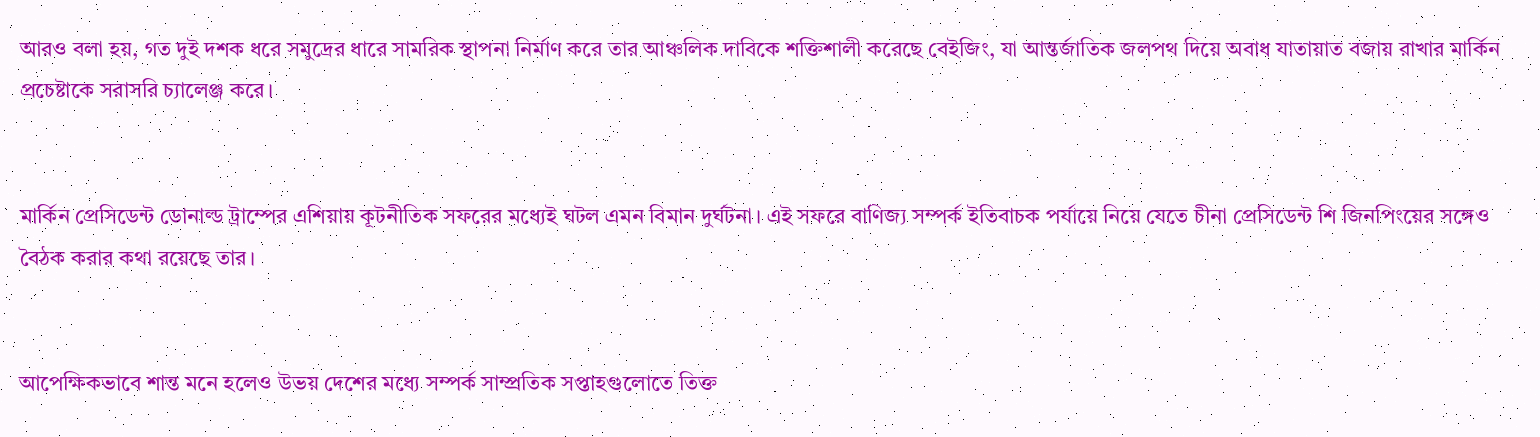আরও বলা হয়, গত দুই দশক ধরে সমুদ্রের ধারে সামরিক স্থাপনা নির্মাণ করে তার আঞ্চলিক দাবিকে শক্তিশালী করেছে বেইজিং, যা আন্তর্জাতিক জলপথ দিয়ে অবাধ যাতায়াত বজায় রাখার মার্কিন প্রচেষ্টাকে সরাসরি চ্যালেঞ্জ করে।


মার্কিন প্রেসিডেন্ট ডোনাল্ড ট্রাম্পের এশিয়ায় কূটনীতিক সফরের মধ্যেই ঘটল এমন বিমান দুর্ঘটনা। এই সফরে বাণিজ্য সম্পর্ক ইতিবাচক পর্যায়ে নিয়ে যেতে চীনা প্রেসিডেন্ট শি জিনপিংয়ের সঙ্গেও বৈঠক করার কথা রয়েছে তার।


আপেক্ষিকভাবে শান্ত মনে হলেও উভয় দেশের মধ্যে সম্পর্ক সাম্প্রতিক সপ্তাহগুলোতে তিক্ত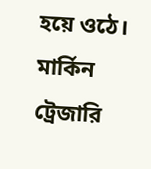হয়ে ওঠে। মার্কিন ট্রেজারি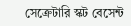সেক্রেটারি স্কট বেসেন্ট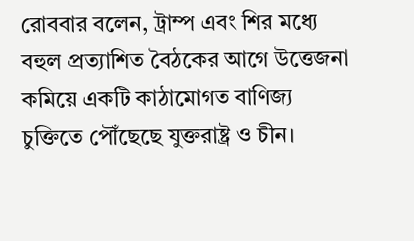রোববার বলেন, ট্রাম্প এবং শির মধ্যে বহুল প্রত্যাশিত বৈঠকের আগে উত্তেজনা কমিয়ে একটি কাঠামোগত বাণিজ্য চুক্তিতে পৌঁছেছে যুক্তরাষ্ট্র ও চীন।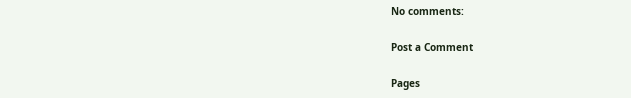No comments:

Post a Comment

Pages